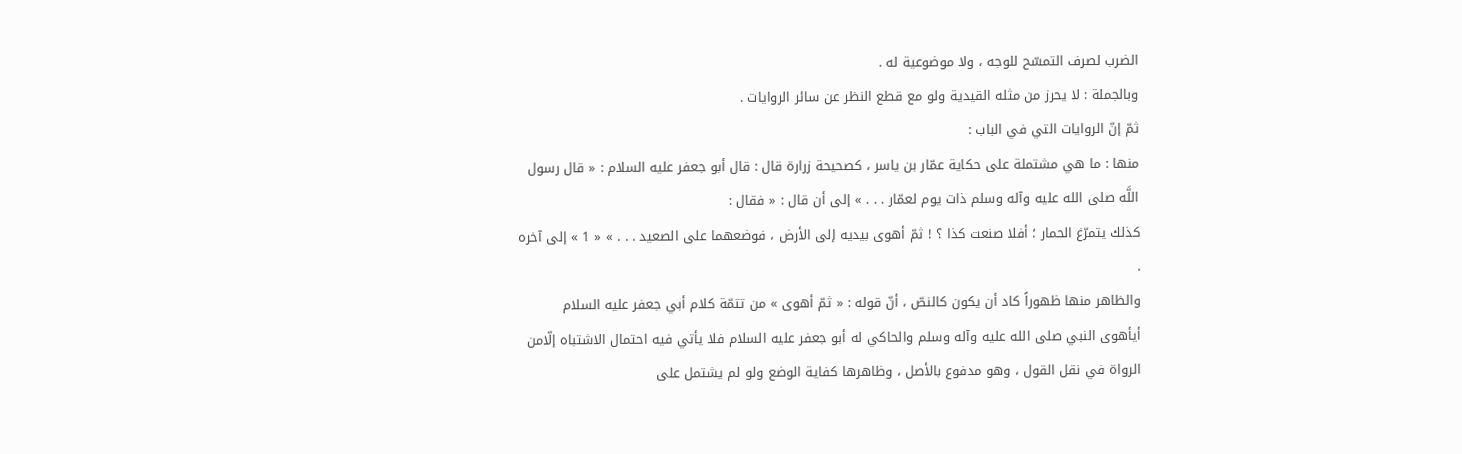الضرب لصرف التمسّح للوجه ، ولا موضوعية له .
وبالجملة : لا يحرز من مثله القيدية ولو مع قطع النظر عن سائر الروايات .
ثمّ إنّ الروايات التي في الباب :
منها : ما هي مشتملة على حكاية عمّار بن ياسر ، كصحيحة زرارة قال : قال أبو جعفر عليه السلام : « قال رسول اللَّه صلى الله عليه وآله وسلم ذات يوم لعمّار . . . » إلى أن قال : « فقال :
كذلك يتمرّغ الحمار ؛ أفلا صنعت كذا ؟ ! ثمّ أهوى بيديه إلى الأرض ، فوضعهما على الصعيد . . . » « 1 » إلى آخره .
والظاهر منها ظهوراً كاد أن يكون كالنصّ ، أنّ قوله : « ثمّ أهوى » من تتمّة كلام أبي جعفر عليه السلام أيأهوى النبي صلى الله عليه وآله وسلم والحاكي له أبو جعفر عليه السلام فلا يأتي فيه احتمال الاشتباه إلّامن الرواة في نقل القول ، وهو مدفوع بالأصل ، وظاهرها كفاية الوضع ولو لم يشتمل على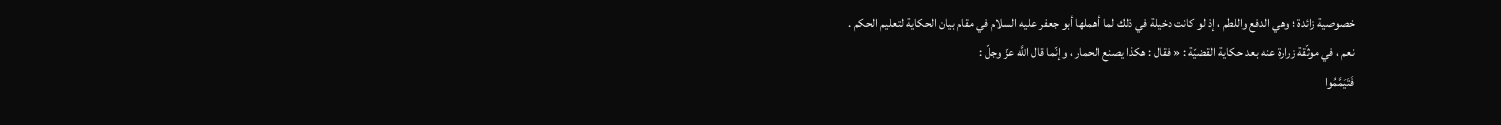خصوصية زائدة ؛ وهي الدفع واللطم ، إذ لو كانت دخيلة في ذلك لما أهملها أبو جعفر عليه السلام في مقام بيان الحكاية لتعليم الحكم .
نعم ، في موثّقة زرارة عنه بعد حكاية القضيّة : « فقال : هكذا يصنع الحمار ، وإنّما قال اللَّه عزّ وجلّ :
فَتَيَمَّمُوا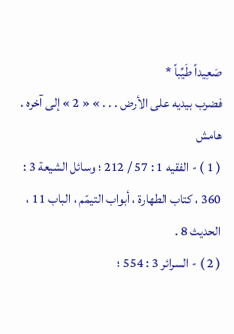صَعِيداً طَيِّباً *
فضرب بيديه على الأرض . . . » « 2 » إلى آخره .
هامش
( 1 ) - الفقيه 1 : 57 / 212 ؛ وسائل الشيعة 3 : 360 ، كتاب الطهارة ، أبواب التيمّم ، الباب 11 ، الحديث 8 .
( 2 ) - السرائر 3 : 554 ؛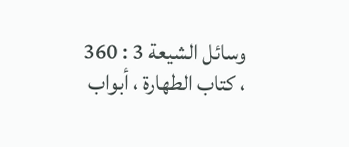وسائل الشيعة 3 : 360 ، كتاب الطهارة ، أبواب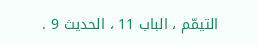التيمّم ، الباب 11 ، الحديث 9 .